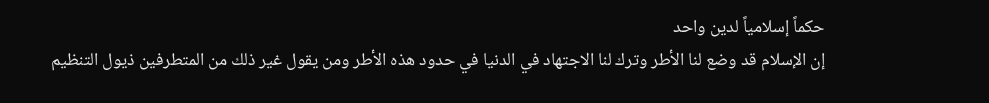حكماً إسلامياً لدين واحد
إن الإسلام قد وضع لنا الأطر وترك لنا الاجتهاد في الدنيا في حدود هذه الأطر ومن يقول غير ذلك من المتطرفين ذيول التنظيم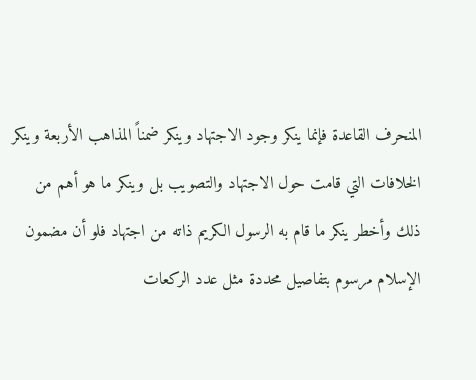المنحرف القاعدة فإنما ينكر وجود الاجتهاد وينكر ضمناً المذاهب الأربعة وينكر الخلافات التي قامت حول الاجتهاد والتصويب بل وينكر ما هو أهم من ذلك وأخطر ينكر ما قام به الرسول الكريم ذاته من اجتهاد فلو أن مضمون الإسلام مرسوم بتفاصيل محددة مثل عدد الركعات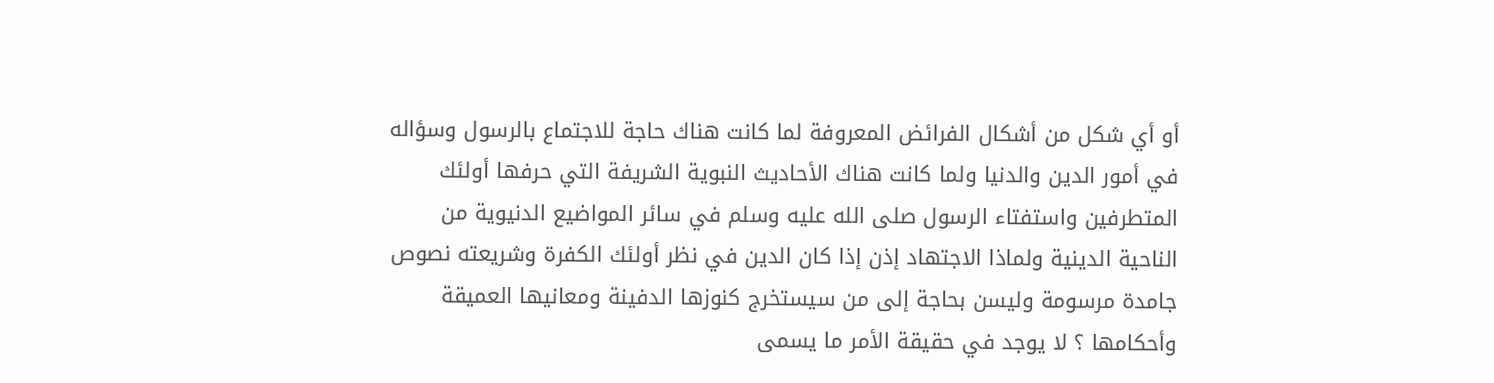أو أي شكل من أشكال الفرائض المعروفة لما كانت هناك حاجة للاجتماع بالرسول وسؤاله في أمور الدين والدنيا ولما كانت هناك الأحاديث النبوية الشريفة التي حرفها أولئك المتطرفين واستفتاء الرسول صلى الله عليه وسلم في سائر المواضيع الدنيوية من الناحية الدينية ولماذا الاجتهاد إذن إذا كان الدين في نظر أولئك الكفرة وشريعته نصوص جامدة مرسومة وليسن بحاجة إلى من سيستخرج كنوزها الدفينة ومعانيها العميقة وأحكامها ؟ لا يوجد في حقيقة الأمر ما يسمى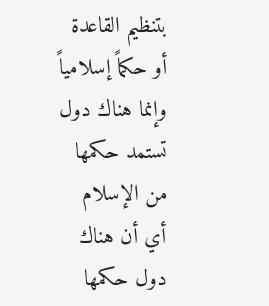بتنظيم القاعدة أو حكماً إسلامياً وإنما هناك دول تستمد حكمها من الإسلام أي أن هناك دول حكمها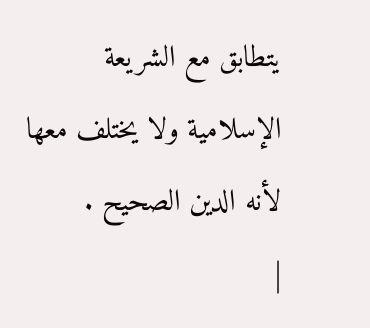يتطابق مع الشريعة الإسلامية ولا يختلف معها لأنه الدين الصحيح .
|